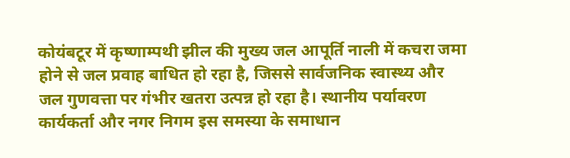कोयंबटूर में कृष्णाम्पथी झील की मुख्य जल आपूर्ति नाली में कचरा जमा होने से जल प्रवाह बाधित हो रहा है, जिससे सार्वजनिक स्वास्थ्य और जल गुणवत्ता पर गंभीर खतरा उत्पन्न हो रहा है। स्थानीय पर्यावरण कार्यकर्ता और नगर निगम इस समस्या के समाधान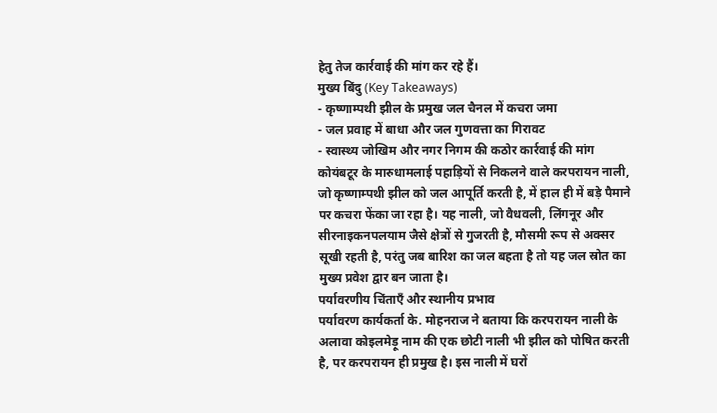हेतु तेज कार्रवाई की मांग कर रहे हैं।
मुख्य बिंदु (Key Takeaways)
- कृष्णाम्पथी झील के प्रमुख जल चैनल में कचरा जमा
- जल प्रवाह में बाधा और जल गुणवत्ता का गिरावट
- स्वास्थ्य जोखिम और नगर निगम की कठोर कार्रवाई की मांग
कोयंबटूर के मारुधामलाई पहाड़ियों से निकलने वाले करपरायन नाली, जो कृष्णाम्पथी झील को जल आपूर्ति करती है, में हाल ही में बड़े पैमाने पर कचरा फेंका जा रहा है। यह नाली, जो वैधवली, लिंगनूर और सीरनाइकनपलयाम जैसे क्षेत्रों से गुजरती है, मौसमी रूप से अक्सर सूखी रहती है, परंतु जब बारिश का जल बहता है तो यह जल स्रोत का मुख्य प्रवेश द्वार बन जाता है।
पर्यावरणीय चिंताएँ और स्थानीय प्रभाव
पर्यावरण कार्यकर्ता के. मोहनराज ने बताया कि करपरायन नाली के अलावा कोइलमेड़ू नाम की एक छोटी नाली भी झील को पोषित करती है, पर करपरायन ही प्रमुख है। इस नाली में घरों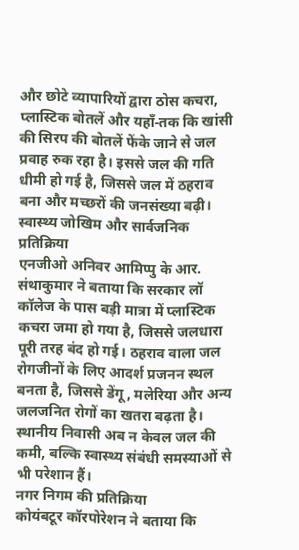और छोटे व्यापारियों द्वारा ठोस कचरा, प्लास्टिक बोतलें और यहाँ‑तक कि खांसी की सिरप की बोतलें फेंके जाने से जल प्रवाह रुक रहा है। इससे जल की गति धीमी हो गई है, जिससे जल में ठहराव बना और मच्छरों की जनसंख्या बढ़ी।
स्वास्थ्य जोखिम और सार्वजनिक प्रतिक्रिया
एनजीओ अनिवर आमिप्पु के आर. संथाकुमार ने बताया कि सरकार लॉ कॉलेज के पास बड़ी मात्रा में प्लास्टिक कचरा जमा हो गया है, जिससे जलधारा पूरी तरह बंद हो गई। ठहराव वाला जल रोगजीनों के लिए आदर्श प्रजनन स्थल बनता है, जिससे डेंगू, मलेरिया और अन्य जलजनित रोगों का खतरा बढ़ता है। स्थानीय निवासी अब न केवल जल की कमी, बल्कि स्वास्थ्य संबंधी समस्याओं से भी परेशान हैं।
नगर निगम की प्रतिक्रिया
कोयंबटूर कॉरपोरेशन ने बताया कि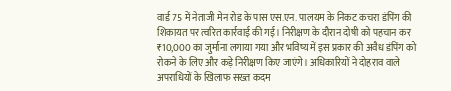वार्ड 75 में नेताजी मेन रोड के पास एस.एन. पालयम के निकट कचरा डंपिंग की शिकायत पर त्वरित कार्रवाई की गई। निरीक्षण के दौरान दोषी को पहचान कर ₹10,000 का जुर्माना लगाया गया और भविष्य में इस प्रकार की अवैध डंपिंग को रोकने के लिए और कड़े निरीक्षण किए जाएंगे। अधिकारियों ने दोहराव वाले अपराधियों के खिलाफ सख्त कदम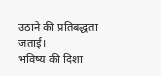उठाने की प्रतिबद्धता जताई।
भविष्य की दिशा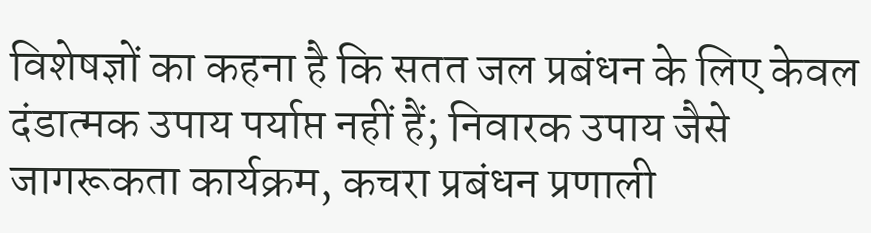विशेषज्ञों का कहना है कि सतत जल प्रबंधन के लिए केवल दंडात्मक उपाय पर्याप्त नहीं हैं; निवारक उपाय जैसे जागरूकता कार्यक्रम, कचरा प्रबंधन प्रणाली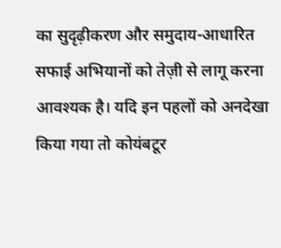का सुदृढ़ीकरण और समुदाय-आधारित सफाई अभियानों को तेज़ी से लागू करना आवश्यक है। यदि इन पहलों को अनदेखा किया गया तो कोयंबटूर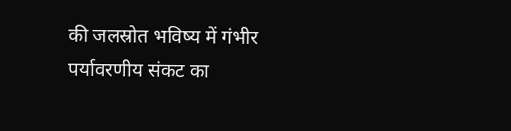की जलस्रोत भविष्य में गंभीर पर्यावरणीय संकट का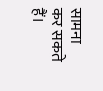सामना कर सकते हैं।